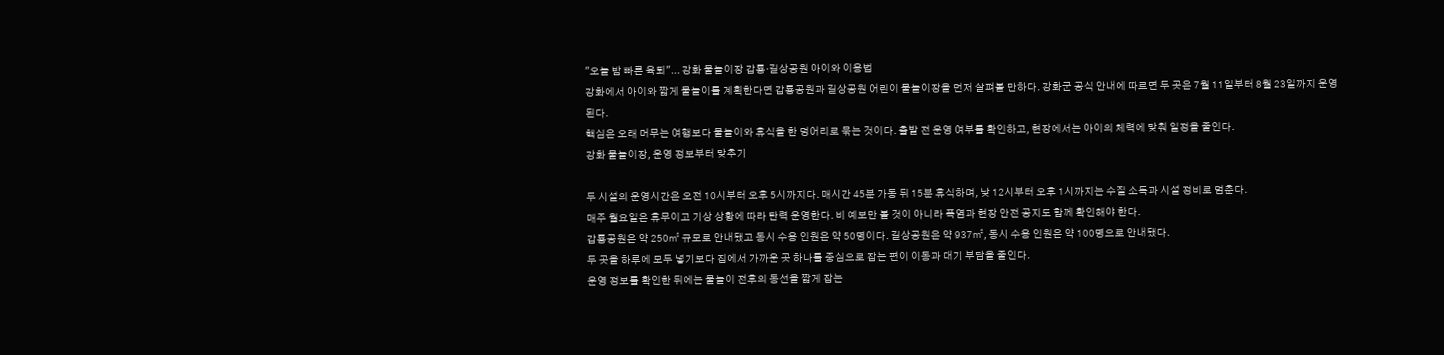"오늘 밤 빠른 육퇴"... 강화 물놀이장 갑룡·길상공원 아이와 이용법
강화에서 아이와 짧게 물놀이를 계획한다면 갑룡공원과 길상공원 어린이 물놀이장을 먼저 살펴볼 만하다. 강화군 공식 안내에 따르면 두 곳은 7월 11일부터 8월 23일까지 운영된다.
핵심은 오래 머무는 여행보다 물놀이와 휴식을 한 덩어리로 묶는 것이다. 출발 전 운영 여부를 확인하고, 현장에서는 아이의 체력에 맞춰 일정을 줄인다.
강화 물놀이장, 운영 정보부터 맞추기

두 시설의 운영시간은 오전 10시부터 오후 5시까지다. 매시간 45분 가동 뒤 15분 휴식하며, 낮 12시부터 오후 1시까지는 수질 소독과 시설 정비로 멈춘다.
매주 월요일은 휴무이고 기상 상황에 따라 탄력 운영한다. 비 예보만 볼 것이 아니라 폭염과 현장 안전 공지도 함께 확인해야 한다.
갑룡공원은 약 250㎡ 규모로 안내됐고 동시 수용 인원은 약 50명이다. 길상공원은 약 937㎡, 동시 수용 인원은 약 100명으로 안내됐다.
두 곳을 하루에 모두 넣기보다 집에서 가까운 곳 하나를 중심으로 잡는 편이 이동과 대기 부담을 줄인다.
운영 정보를 확인한 뒤에는 물놀이 전후의 동선을 짧게 잡는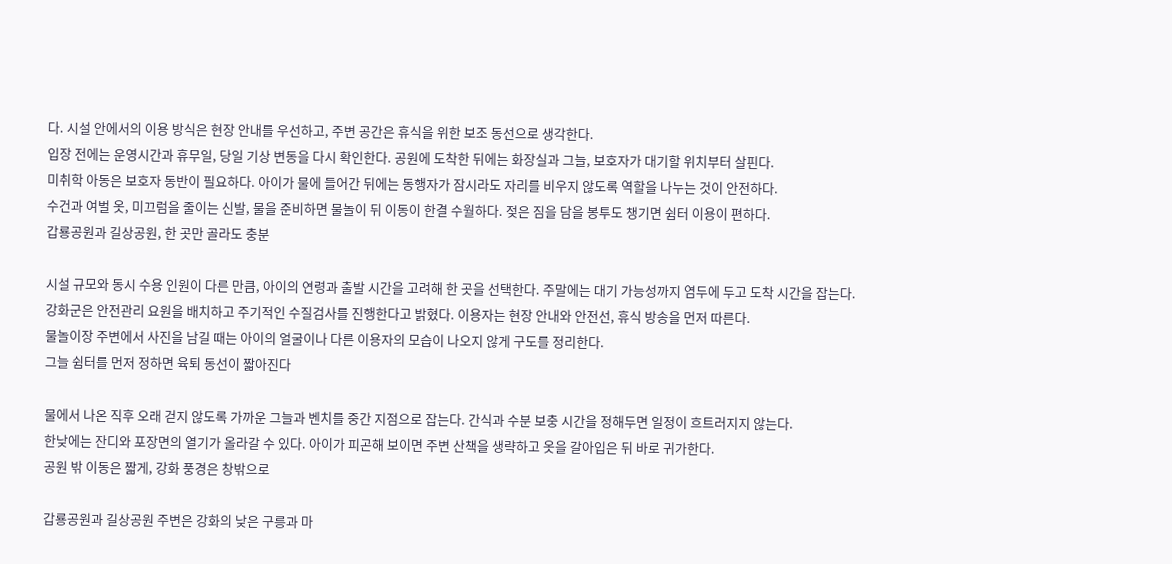다. 시설 안에서의 이용 방식은 현장 안내를 우선하고, 주변 공간은 휴식을 위한 보조 동선으로 생각한다.
입장 전에는 운영시간과 휴무일, 당일 기상 변동을 다시 확인한다. 공원에 도착한 뒤에는 화장실과 그늘, 보호자가 대기할 위치부터 살핀다.
미취학 아동은 보호자 동반이 필요하다. 아이가 물에 들어간 뒤에는 동행자가 잠시라도 자리를 비우지 않도록 역할을 나누는 것이 안전하다.
수건과 여벌 옷, 미끄럼을 줄이는 신발, 물을 준비하면 물놀이 뒤 이동이 한결 수월하다. 젖은 짐을 담을 봉투도 챙기면 쉼터 이용이 편하다.
갑룡공원과 길상공원, 한 곳만 골라도 충분

시설 규모와 동시 수용 인원이 다른 만큼, 아이의 연령과 출발 시간을 고려해 한 곳을 선택한다. 주말에는 대기 가능성까지 염두에 두고 도착 시간을 잡는다.
강화군은 안전관리 요원을 배치하고 주기적인 수질검사를 진행한다고 밝혔다. 이용자는 현장 안내와 안전선, 휴식 방송을 먼저 따른다.
물놀이장 주변에서 사진을 남길 때는 아이의 얼굴이나 다른 이용자의 모습이 나오지 않게 구도를 정리한다.
그늘 쉼터를 먼저 정하면 육퇴 동선이 짧아진다

물에서 나온 직후 오래 걷지 않도록 가까운 그늘과 벤치를 중간 지점으로 잡는다. 간식과 수분 보충 시간을 정해두면 일정이 흐트러지지 않는다.
한낮에는 잔디와 포장면의 열기가 올라갈 수 있다. 아이가 피곤해 보이면 주변 산책을 생략하고 옷을 갈아입은 뒤 바로 귀가한다.
공원 밖 이동은 짧게, 강화 풍경은 창밖으로

갑룡공원과 길상공원 주변은 강화의 낮은 구릉과 마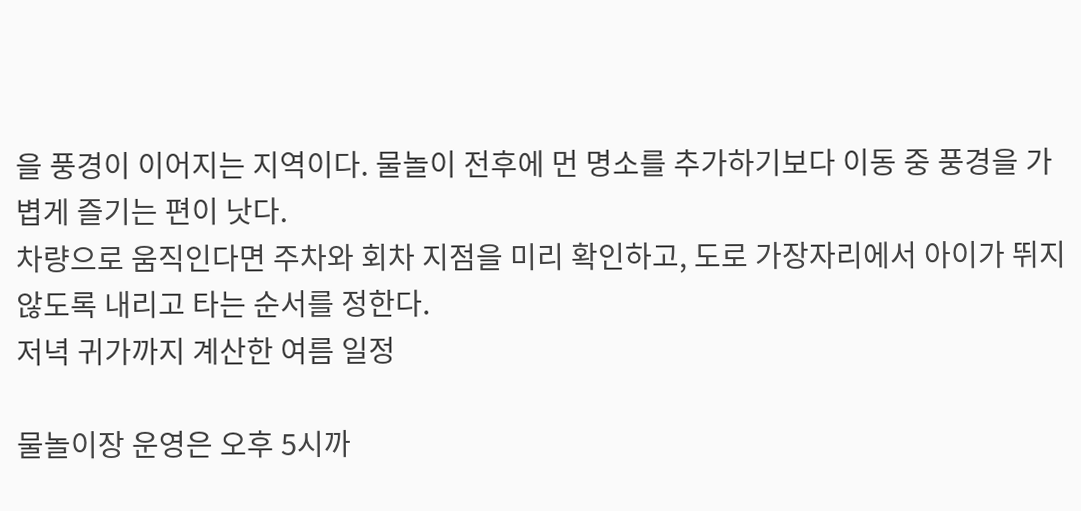을 풍경이 이어지는 지역이다. 물놀이 전후에 먼 명소를 추가하기보다 이동 중 풍경을 가볍게 즐기는 편이 낫다.
차량으로 움직인다면 주차와 회차 지점을 미리 확인하고, 도로 가장자리에서 아이가 뛰지 않도록 내리고 타는 순서를 정한다.
저녁 귀가까지 계산한 여름 일정

물놀이장 운영은 오후 5시까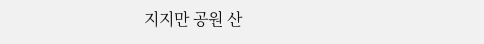지지만 공원 산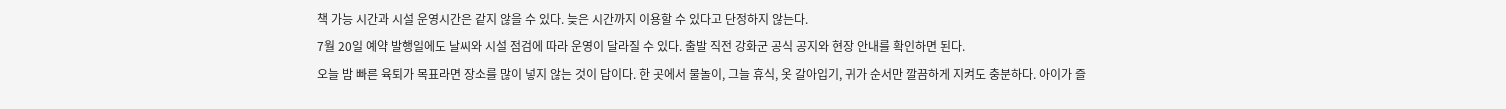책 가능 시간과 시설 운영시간은 같지 않을 수 있다. 늦은 시간까지 이용할 수 있다고 단정하지 않는다.
7월 20일 예약 발행일에도 날씨와 시설 점검에 따라 운영이 달라질 수 있다. 출발 직전 강화군 공식 공지와 현장 안내를 확인하면 된다.
오늘 밤 빠른 육퇴가 목표라면 장소를 많이 넣지 않는 것이 답이다. 한 곳에서 물놀이, 그늘 휴식, 옷 갈아입기, 귀가 순서만 깔끔하게 지켜도 충분하다. 아이가 즐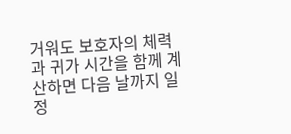거워도 보호자의 체력과 귀가 시간을 함께 계산하면 다음 날까지 일정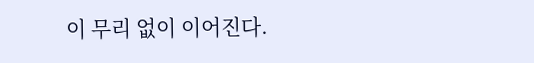이 무리 없이 이어진다.